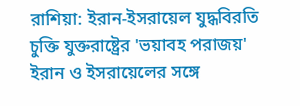রাশিয়া: ইরান-ইসরায়েল যুদ্ধবিরতি চুক্তি যুক্তরাষ্ট্রের 'ভয়াবহ পরাজয়'
ইরান ও ইসরায়েলের সঙ্গে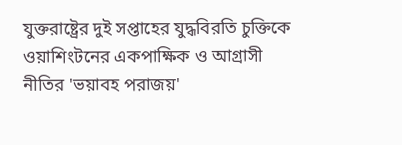যুক্তরাষ্ট্রের দুই সপ্তাহের যুদ্ধবিরতি চুক্তিকে ওয়াশিংটনের একপাক্ষিক ও আগ্রাসী নীতির 'ভয়াবহ পরাজয়'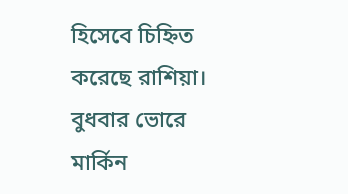হিসেবে চিহ্নিত করেছে রাশিয়া। বুধবার ভোরে মার্কিন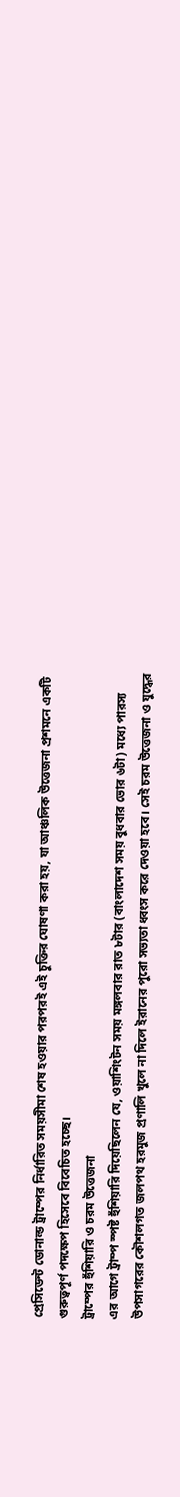প্রেসিডেন্ট ডোনাল্ড ট্রাম্পের নির্ধারিত সময়সীমা শেষ হওয়ার পরপরই এই চুক্তির ঘোষণা করা হয়, যা আঞ্চলিক উত্তেজনা প্রশমনে একটি গুরুত্বপূর্ণ পদক্ষেপ হিসেবে বিবেচিত হচ্ছে।
ট্রাম্পের হুঁশিয়ারি ও চরম উত্তেজনা
এর আগে ট্রাম্প স্পষ্ট হুঁশিয়ারি দিয়েছিলেন যে, ওয়াশিংটন সময় মঙ্গলবার রাত ৮টার (বাংলাদেশ সময় বুধবার ভোর ৬টা) মধ্যে পারস্য উপসাগরের কৌশলগত জলপথ হরমুজ প্রণালি খুলে না দিলে ইরানের পুরো সভ্যতা ধ্বংস করে দেওয়া হবে। সেই চরম উত্তেজনা ও যুদ্ধের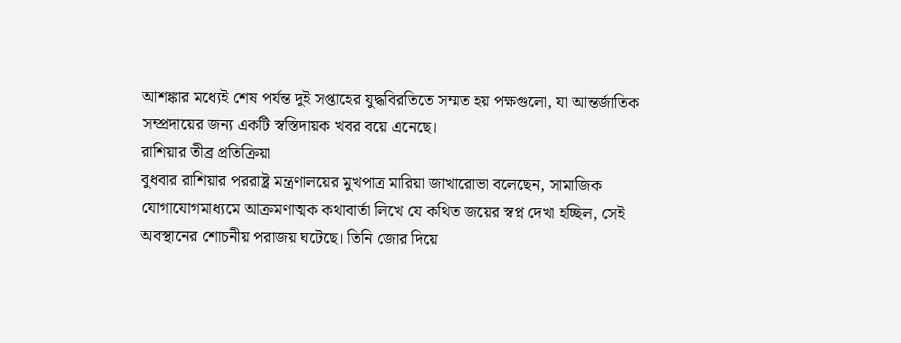আশঙ্কার মধ্যেই শেষ পর্যন্ত দুই সপ্তাহের যুদ্ধবিরতিতে সম্মত হয় পক্ষগুলো, যা আন্তর্জাতিক সম্প্রদায়ের জন্য একটি স্বস্তিদায়ক খবর বয়ে এনেছে।
রাশিয়ার তীব্র প্রতিক্রিয়া
বুধবার রাশিয়ার পররাষ্ট্র মন্ত্রণালয়ের মুখপাত্র মারিয়া জাখারোভা বলেছেন, সামাজিক যোগাযোগমাধ্যমে আক্রমণাত্মক কথাবার্তা লিখে যে কথিত জয়ের স্বপ্ন দেখা হচ্ছিল, সেই অবস্থানের শোচনীয় পরাজয় ঘটেছে। তিনি জোর দিয়ে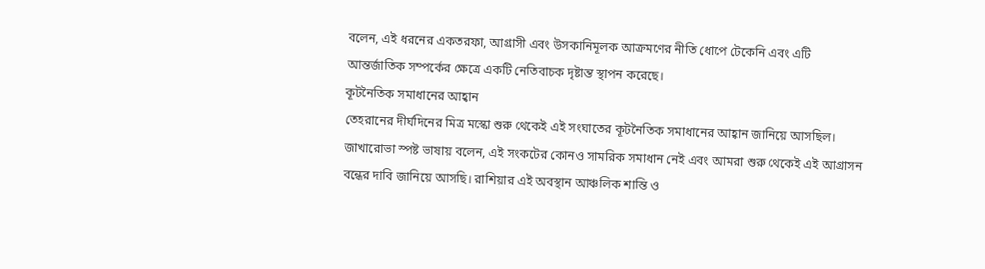বলেন, এই ধরনের একতরফা, আগ্রাসী এবং উসকানিমূলক আক্রমণের নীতি ধোপে টেকেনি এবং এটি আন্তর্জাতিক সম্পর্কের ক্ষেত্রে একটি নেতিবাচক দৃষ্টান্ত স্থাপন করেছে।
কূটনৈতিক সমাধানের আহ্বান
তেহরানের দীর্ঘদিনের মিত্র মস্কো শুরু থেকেই এই সংঘাতের কূটনৈতিক সমাধানের আহ্বান জানিয়ে আসছিল। জাখারোভা স্পষ্ট ভাষায় বলেন, এই সংকটের কোনও সামরিক সমাধান নেই এবং আমরা শুরু থেকেই এই আগ্রাসন বন্ধের দাবি জানিয়ে আসছি। রাশিয়ার এই অবস্থান আঞ্চলিক শান্তি ও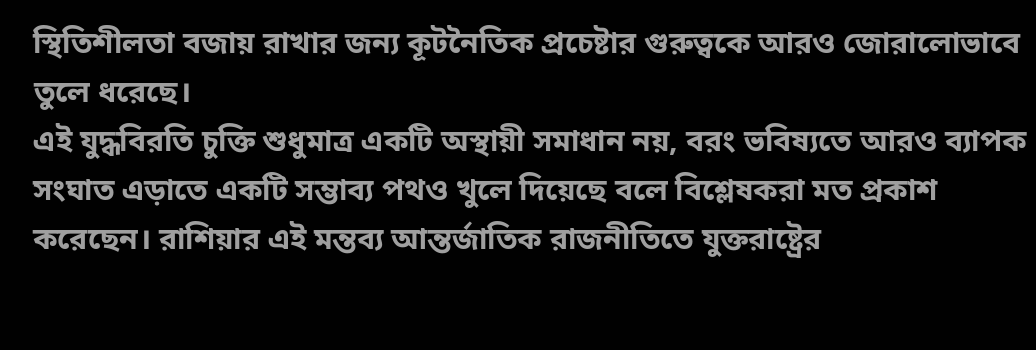স্থিতিশীলতা বজায় রাখার জন্য কূটনৈতিক প্রচেষ্টার গুরুত্বকে আরও জোরালোভাবে তুলে ধরেছে।
এই যুদ্ধবিরতি চুক্তি শুধুমাত্র একটি অস্থায়ী সমাধান নয়, বরং ভবিষ্যতে আরও ব্যাপক সংঘাত এড়াতে একটি সম্ভাব্য পথও খুলে দিয়েছে বলে বিশ্লেষকরা মত প্রকাশ করেছেন। রাশিয়ার এই মন্তব্য আন্তর্জাতিক রাজনীতিতে যুক্তরাষ্ট্রের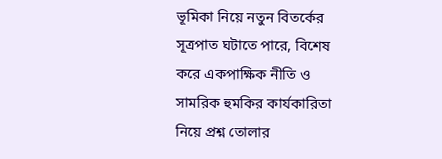ভূমিকা নিয়ে নতুন বিতর্কের সূত্রপাত ঘটাতে পারে, বিশেষ করে একপাক্ষিক নীতি ও সামরিক হুমকির কার্যকারিতা নিয়ে প্রশ্ন তোলার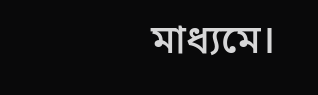মাধ্যমে।